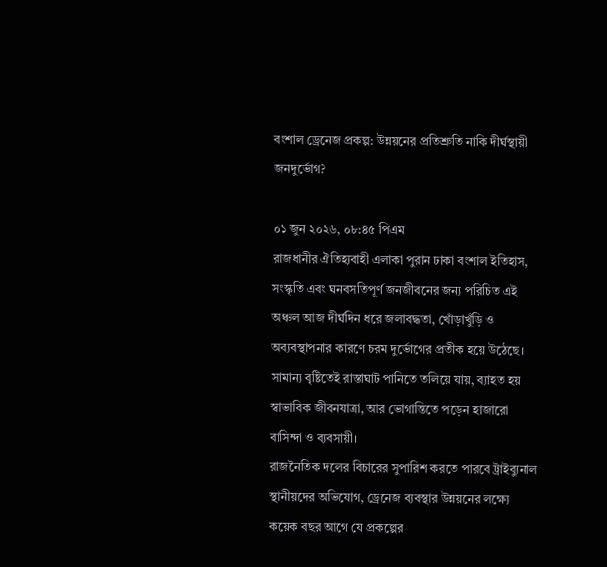বংশাল ড্রেনেজ প্রকল্প: উন্নয়নের প্রতিশ্রুতি নাকি দীর্ঘস্থায়ী জনদুর্ভোগ?

০১ জুন ২০২৬, ০৮:৪৫ পিএম
রাজধানীর ঐতিহ্যবাহী এলাকা পুরান ঢাকা বংশাল ইতিহাস, সংস্কৃতি এবং ঘনবসতিপূর্ণ জনজীবনের জন্য পরিচিত এই অঞ্চল আজ দীর্ঘদিন ধরে জলাবদ্ধতা, খোঁড়াখুঁড়ি ও অব্যবস্থাপনার কারণে চরম দুর্ভোগের প্রতীক হয়ে উঠেছে। সামান্য বৃষ্টিতেই রাস্তাঘাট পানিতে তলিয়ে যায়, ব্যাহত হয় স্বাভাবিক জীবনযাত্রা, আর ভোগান্তিতে পড়েন হাজারো বাসিন্দা ও ব্যবসায়ী।
রাজনৈতিক দলের বিচারের সুপারিশ করতে পারবে ট্রাইব্যুনাল
স্থানীয়দের অভিযোগ, ড্রেনেজ ব্যবস্থার উন্নয়নের লক্ষ্যে কয়েক বছর আগে যে প্রকল্পের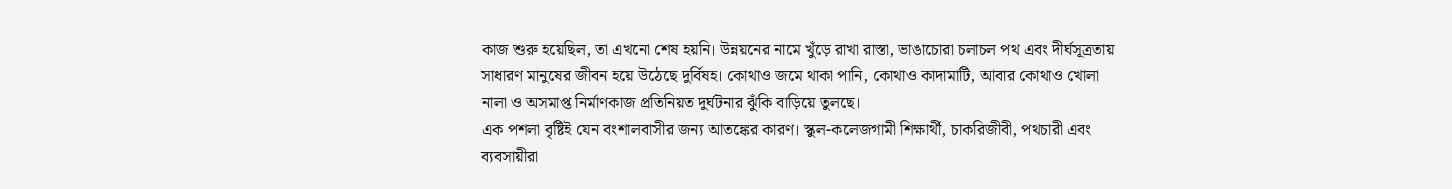কাজ শুরু হয়েছিল, তা এখনো শেষ হয়নি। উন্নয়নের নামে খুঁড়ে রাখা রাস্তা, ভাঙাচোরা চলাচল পথ এবং দীর্ঘসূত্রতায় সাধারণ মানুষের জীবন হয়ে উঠেছে দুর্বিষহ। কোথাও জমে থাকা পানি, কোথাও কাদামাটি, আবার কোথাও খোলা নালা ও অসমাপ্ত নির্মাণকাজ প্রতিনিয়ত দুর্ঘটনার ঝুঁকি বাড়িয়ে তুলছে।
এক পশলা বৃষ্টিই যেন বংশালবাসীর জন্য আতঙ্কের কারণ। স্কুল-কলেজগামী শিক্ষার্থী, চাকরিজীবী, পথচারী এবং ব্যবসায়ীরা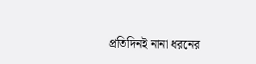প্রতিদিনই নানা ধরনের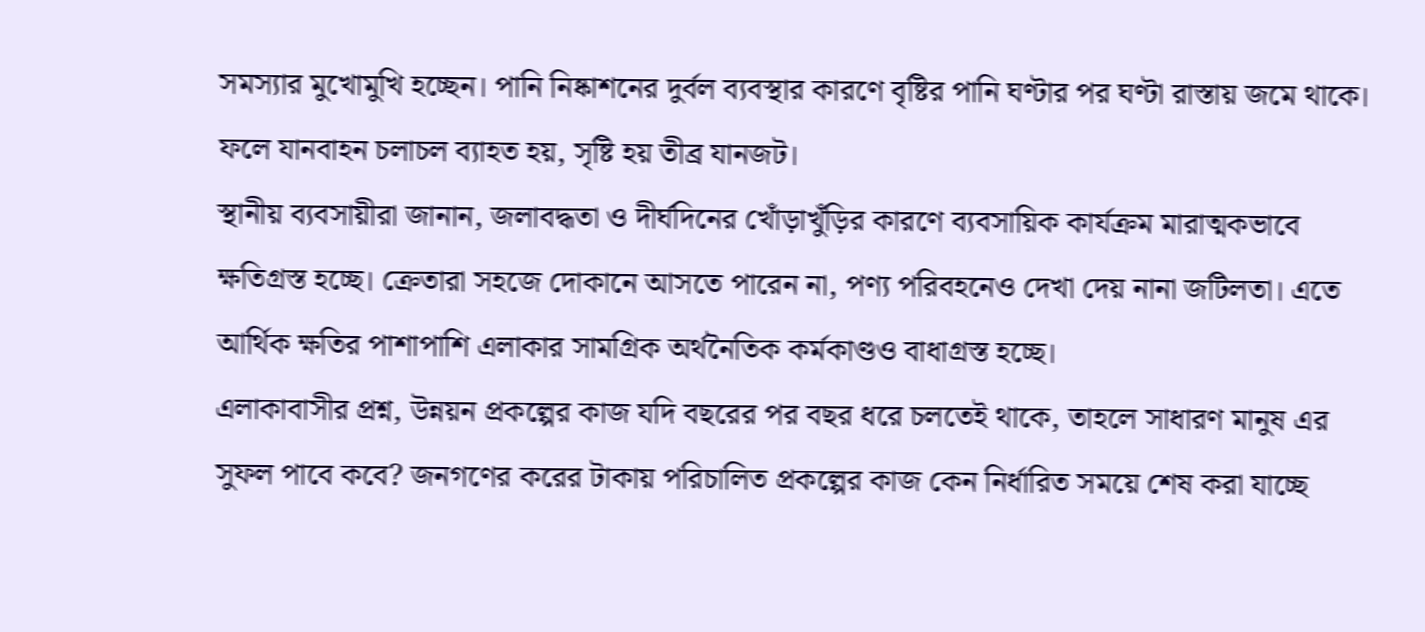সমস্যার মুখোমুখি হচ্ছেন। পানি নিষ্কাশনের দুর্বল ব্যবস্থার কারণে বৃষ্টির পানি ঘণ্টার পর ঘণ্টা রাস্তায় জমে থাকে। ফলে যানবাহন চলাচল ব্যাহত হয়, সৃষ্টি হয় তীব্র যানজট।
স্থানীয় ব্যবসায়ীরা জানান, জলাবদ্ধতা ও দীর্ঘদিনের খোঁড়াখুঁড়ির কারণে ব্যবসায়িক কার্যক্রম মারাত্মকভাবে ক্ষতিগ্রস্ত হচ্ছে। ক্রেতারা সহজে দোকানে আসতে পারেন না, পণ্য পরিবহনেও দেখা দেয় নানা জটিলতা। এতে আর্থিক ক্ষতির পাশাপাশি এলাকার সামগ্রিক অর্থনৈতিক কর্মকাণ্ডও বাধাগ্রস্ত হচ্ছে।
এলাকাবাসীর প্রশ্ন, উন্নয়ন প্রকল্পের কাজ যদি বছরের পর বছর ধরে চলতেই থাকে, তাহলে সাধারণ মানুষ এর সুফল পাবে কবে? জনগণের করের টাকায় পরিচালিত প্রকল্পের কাজ কেন নির্ধারিত সময়ে শেষ করা যাচ্ছে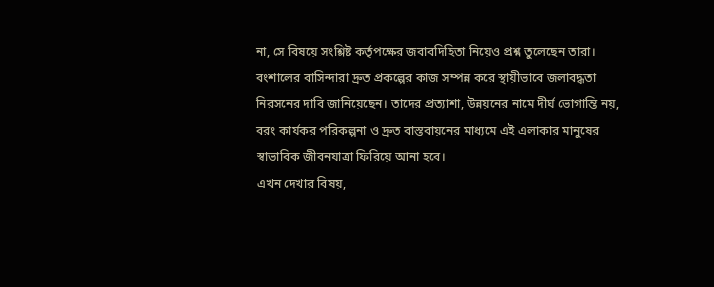না, সে বিষয়ে সংশ্লিষ্ট কর্তৃপক্ষের জবাবদিহিতা নিয়েও প্রশ্ন তুলেছেন তারা।
বংশালের বাসিন্দারা দ্রুত প্রকল্পের কাজ সম্পন্ন করে স্থায়ীভাবে জলাবদ্ধতা নিরসনের দাবি জানিয়েছেন। তাদের প্রত্যাশা, উন্নয়নের নামে দীর্ঘ ভোগান্তি নয়, বরং কার্যকর পরিকল্পনা ও দ্রুত বাস্তবায়নের মাধ্যমে এই এলাকার মানুষের স্বাভাবিক জীবনযাত্রা ফিরিয়ে আনা হবে।
এখন দেখার বিষয়,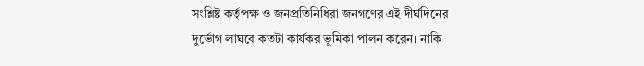সংশ্লিষ্ট কর্তৃপক্ষ ও জনপ্রতিনিধিরা জনগণের এই দীর্ঘদিনের দুর্ভোগ লাঘবে কতটা কার্যকর ভূমিকা পালন করেন। নাকি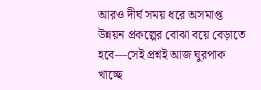আরও দীর্ঘ সময় ধরে অসমাপ্ত উন্নয়ন প্রকল্পের বোঝা বয়ে বেড়াতে হবে—সেই প্রশ্নই আজ ঘুরপাক খাচ্ছে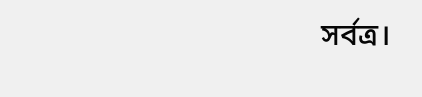সর্বত্র।